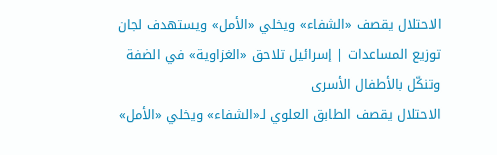الاحتلال يقصف «الشفاء» ويخلي «الأمل» ويستهدف لجان توزيع المساعدات | إسرائيل تلاحق «الغزاوية» في الضفة وتنكّل بالأطفال الأسرى
الاحتلال يقصف الطابق العلوي لـ«الشفاء» ويخلي «الأمل»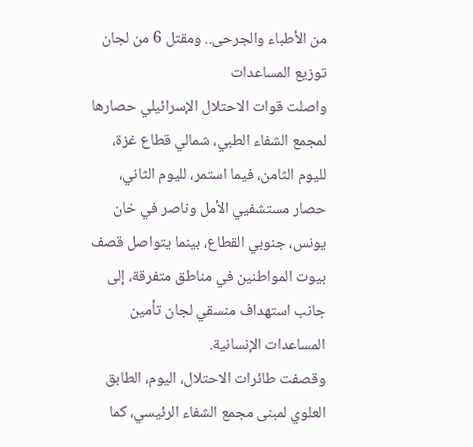من الأطباء والجرحى.. ومقتل 6 من لجان توزيع المساعدات
واصلت قوات الاحتلال الإسرائيلي حصارها لمجمع الشفاء الطبي، شمالي قطاع غزة، لليوم الثامن، فيما استمر، لليوم الثاني، حصار مستشفيي الأمل وناصر في خان يونس، جنوبي القطاع، بينما يتواصل قصف بيوت المواطنين في مناطق متفرقة، إلى جانب استهداف منسقي لجان تأمين المساعدات الإنسانية.
وقصفت طائرات الاحتلال، اليوم، الطابق العلوي لمبنى مجمع الشفاء الرئيسي، كما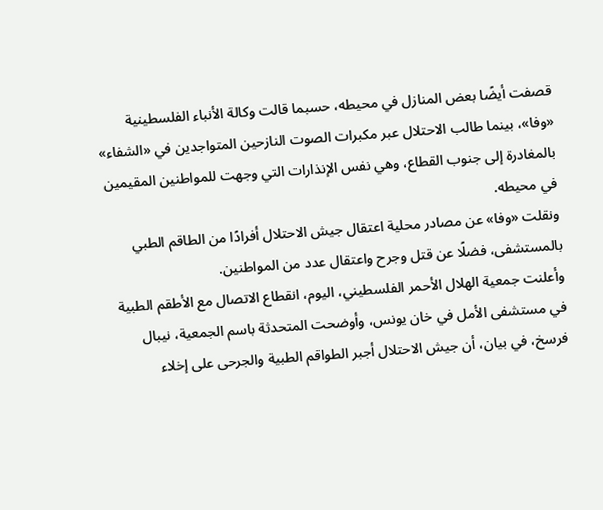قصفت أيضًا بعض المنازل في محيطه، حسبما قالت وكالة الأنباء الفلسطينية «وفا»، بينما طالب الاحتلال عبر مكبرات الصوت النازحين المتواجدين في «الشفاء» بالمغادرة إلى جنوب القطاع، وهي نفس الإنذارات التي وجهت للمواطنين المقيمين في محيطه.
ونقلت «وفا» عن مصادر محلية اعتقال جيش الاحتلال أفرادًا من الطاقم الطبي بالمستشفى، فضلًا عن قتل وجرح واعتقال عدد من المواطنين.
وأعلنت جمعية الهلال الأحمر الفلسطيني، اليوم، انقطاع الاتصال مع الأطقم الطبية في مستشفى الأمل في خان يونس، وأوضحت المتحدثة باسم الجمعية، نيبال فرسخ، في بيان، أن جيش الاحتلال أجبر الطواقم الطبية والجرحى على إخلاء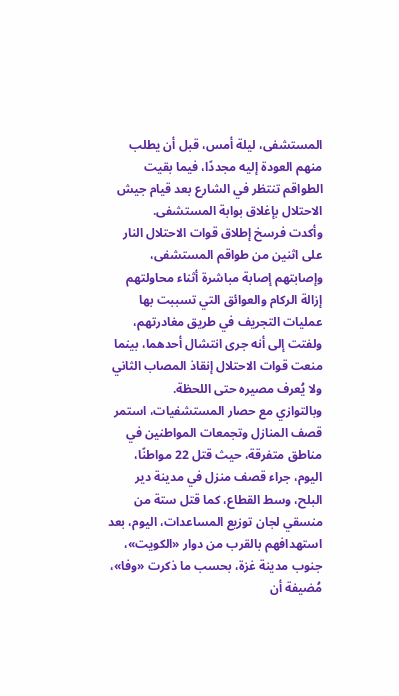المستشفى، ليلة أمس، قبل أن يطلب منهم العودة إليه مجددًا، فيما بقيت الطواقم تنتظر في الشارع بعد قيام جيش الاحتلال بإغلاق بوابة المستشفى.
وأكدت فرسخ إطلاق قوات الاحتلال النار على اثنين من طواقم المستشفى، وإصابتهم إصابة مباشرة أثناء محاولتهم إزالة الركام والعوائق التي تسببت بها عمليات التجريف في طريق مغادرتهم، ولفتت إلى أنه جرى انتشال أحدهما، بينما منعت قوات الاحتلال إنقاذ المصاب الثاني ولا يُعرف مصيره حتى اللحظة.
وبالتوازي مع حصار المستشفيات، استمر قصف المنازل وتجمعات المواطنين في مناطق متفرقة، حيث قتل 22 مواطنًا، اليوم، جراء قصف منزل في مدينة دير البلح، وسط القطاع، كما قتل ستة من منسقي لجان توزيع المساعدات، اليوم، بعد استهدافهم بالقرب من دوار «الكويت»، جنوب مدينة غزة، بحسب ما ذكرت «وفا»، مُضيفة أن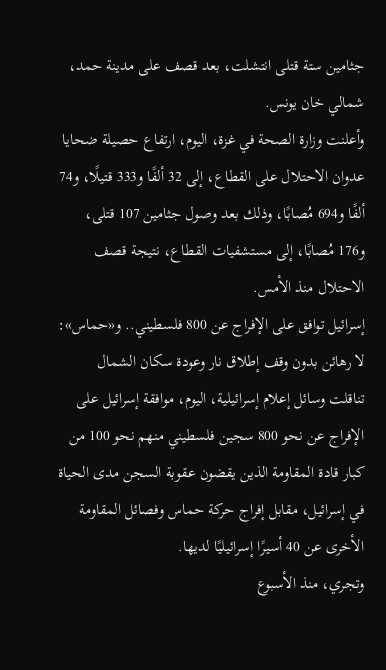جثامين ستة قتلى انتشلت، بعد قصف على مدينة حمد، شمالي خان يونس.
وأعلنت وزارة الصحة في غزة، اليوم، ارتفاع حصيلة ضحايا عدوان الاحتلال على القطاع، إلى 32 ألفًا و333 قتيلًا، و74 ألفًا و694 مُصابًا، وذلك بعد وصول جثامين 107 قتلى، و176 مُصابًا، إلى مستشفيات القطاع، نتيجة قصف الاحتلال منذ الأمس.
إسرائيل توافق على الإفراج عن 800 فلسطيني.. و«حماس»: لا رهائن بدون وقف إطلاق نار وعودة سكان الشمال
تناقلت وسائل إعلام إسرائيلية، اليوم، موافقة إسرائيل على الإفراج عن نحو 800 سجين فلسطيني منهم نحو 100 من كبار قادة المقاومة الذين يقضون عقوبة السجن مدى الحياة في إسرائيل، مقابل إفراج حركة حماس وفصائل المقاومة الأخرى عن 40 أسيرًا إسرائيليًا لديها.
وتجري، منذ الأسبوع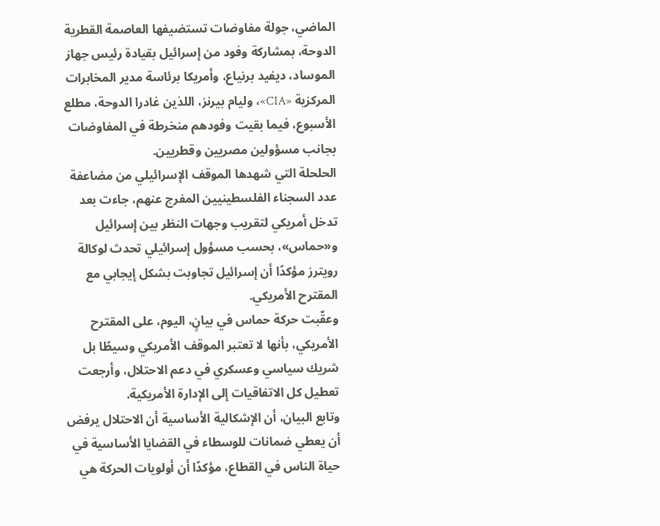الماضي، جولة مفاوضات تستضيفها العاصمة القطرية الدوحة، بمشاركة وفود من إسرائيل بقيادة رئيس جهاز الموساد، ديفيد برنياع، وأمريكا برئاسة مدير المخابرات المركزية «CIA»، وليام بيرنز، اللذين غادرا الدوحة، مطلع الأسبوع، فيما بقيت وفودهم منخرطة في المفاوضات بجانب مسؤولين مصريين وقطريين.
الحلحلة التي شهدها الموقف الإسرائيلي من مضاعفة عدد السجناء الفلسطينيين المفرج عنهم، جاءت بعد تدخل أمريكي لتقريب وجهات النظر بين إسرائيل و«حماس»، بحسب مسؤول إسرائيلي تحدث لوكالة رويترز مؤكدًا أن إسرائيل تجاوبت بشكل إيجابي مع المقترح الأمريكي.
وعقّبت حركة حماس في بيانٍ، اليوم، على المقترح الأمريكي، بأنها لا تعتبر الموقف الأمريكي وسيطًا بل شريك سياسي وعسكري في دعم الاحتلال، وأرجعت تعطيل كل الاتفاقيات إلى الإدارة الأمريكية.
وتابع البيان، أن الإشكالية الأساسية أن الاحتلال يرفض أن يعطي ضمانات للوسطاء في القضايا الأساسية في حياة الناس في القطاع، مؤكدًا أن أولويات الحركة هي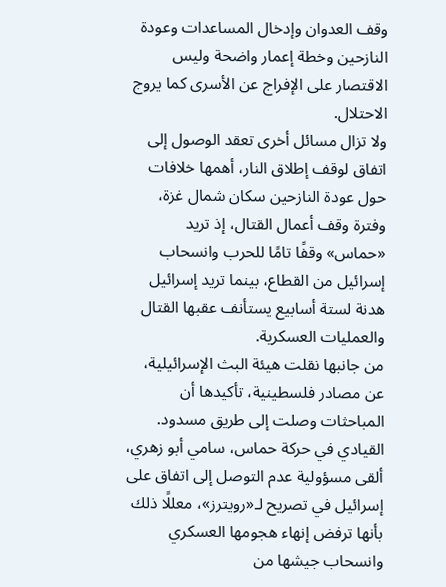وقف العدوان وإدخال المساعدات وعودة النازحين وخطة إعمار واضحة وليس الاقتصار على الإفراج عن الأسرى كما يروج الاحتلال.
ولا تزال مسائل أخرى تعقد الوصول إلى اتفاق لوقف إطلاق النار، أهمها خلافات حول عودة النازحين سكان شمال غزة، وفترة وقف أعمال القتال، إذ تريد «حماس» وقفًا تامًا للحرب وانسحاب إسرائيل من القطاع، بينما تريد إسرائيل هدنة لستة أسابيع يستأنف عقبها القتال والعمليات العسكرية.
من جانبها نقلت هيئة البث الإسرائيلية، عن مصادر فلسطينية، تأكيدها أن المباحثات وصلت إلى طريق مسدود.
القيادي في حركة حماس، سامي أبو زهري، ألقى مسؤولية عدم التوصل إلى اتفاق على إسرائيل في تصريح لـ«رويترز»، معللًا ذلك بأنها ترفض إنهاء هجومها العسكري وانسحاب جيشها من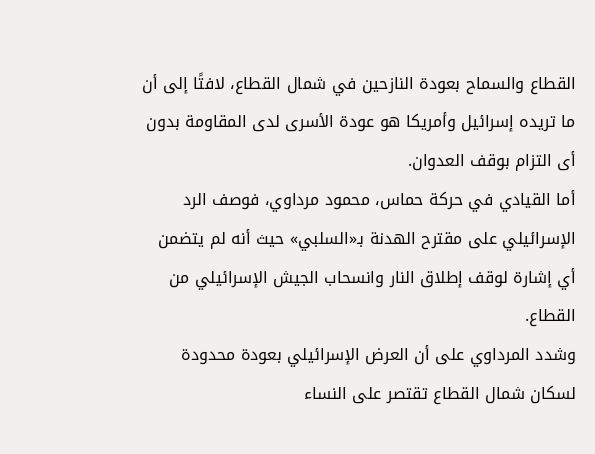القطاع والسماح بعودة النازحين في شمال القطاع، لافتًا إلى أن ما تريده إسرائيل وأمريكا هو عودة الأسرى لدى المقاومة بدون أى التزام بوقف العدوان.
أما القيادي في حركة حماس، محمود مرداوي، فوصف الرد الإسرائيلي على مقترح الهدنة بـ«السلبي» حيث أنه لم يتضمن أي إشارة لوقف إطلاق النار وانسحاب الجيش الإسرائيلي من القطاع.
وشدد المرداوي على أن العرض الإسرائيلي بعودة محدودة لسكان شمال القطاع تقتصر على النساء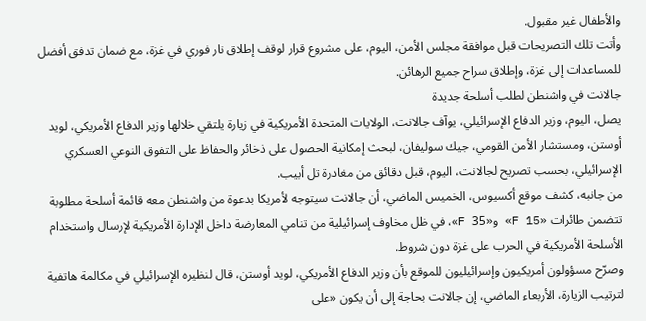والأطفال غير مقبول.
وأتت تلك التصريحات قبل موافقة مجلس الأمن، اليوم، على مشروع قرار لوقف إطلاق نار فوري في غزة، مع ضمان تدفق أفضل للمساعدات إلى غزة، وإطلاق سراح جميع الرهائن.
جالانت في واشنطن لطلب أسلحة جديدة
يصل، اليوم، وزير الدفاع الإسرائيلي، يوآف جالانت، الولايات المتحدة الأمريكية في زيارة يلتقي خلالها وزير الدفاع الأمريكي، لويد أوستن، ومستشار الأمن القومي، جيك سوليفان، لبحث إمكانية الحصول على ذخائر والحفاظ على التفوق النوعي العسكري الإسرائيلي، بحسب تصريح لجالانت، اليوم، قبل دقائق من مغادرة تل أبيب.
من جانبه، كشف موقع أكسيوس، الخميس الماضي، أن جالانت سيتوجه لأمريكا بدعوة من واشنطن معه قائمة أسلحة مطلوبة تتضمن طائرات «F 15» و«F 35»، في ظل مخاوف إسرائيلية من تنامي المعارضة داخل الإدارة الأمريكية لإرسال واستخدام الأسلحة الأمريكية في الحرب على غزة دون شروط.
وصرّح مسؤولون أمريكيون وإسرائيليون للموقع بأن وزير الدفاع الأمريكي، لويد أوستن، قال لنظيره الإسرائيلي في مكالمة هاتفية لترتيب الزيارة، الأربعاء الماضي، إن جالانت بحاجة إلى أن يكون «على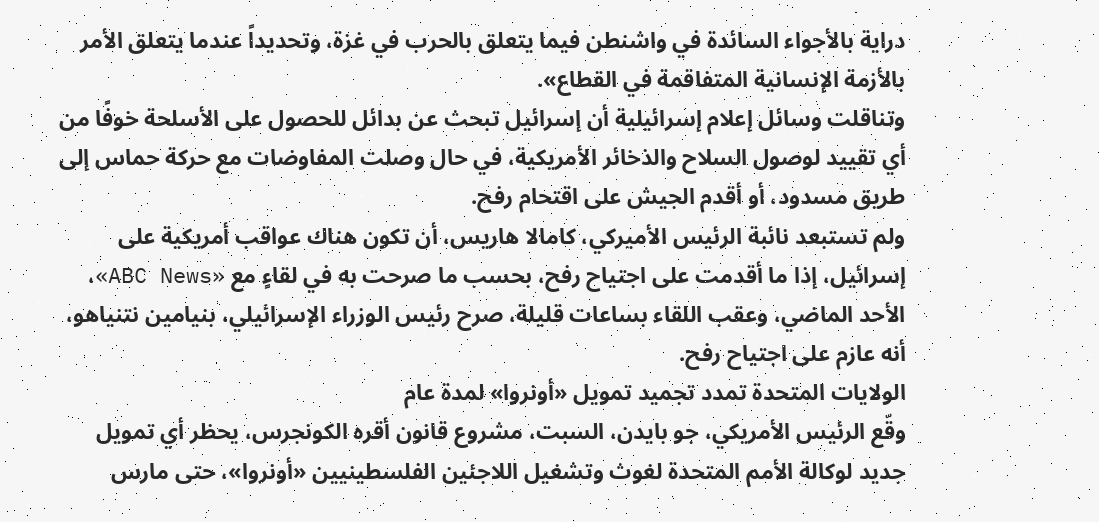دراية بالأجواء السائدة في واشنطن فيما يتعلق بالحرب في غزة، وتحديداً عندما يتعلق الأمر بالأزمة الإنسانية المتفاقمة في القطاع».
وتناقلت وسائل إعلام إسرائيلية أن إسرائيل تبحث عن بدائل للحصول على الأسلحة خوفًا من أي تقييد لوصول السلاح والذخائر الأمريكية، في حال وصلت المفاوضات مع حركة حماس إلى طريق مسدود، أو أقدم الجيش على اقتحام رفح.
ولم تستبعد نائبة الرئيس الأميركي، كامالا هاريس، أن تكون هناك عواقب أمريكية على إسرائيل، إذا ما أقدمت على اجتياح رفح، بحسب ما صرحت به في لقاءٍ مع «ABC News»، الأحد الماضي، وعقب اللقاء بساعات قليلة، صرح رئيس الوزراء الإسرائيلي، بنيامين نتنياهو، أنه عازم على اجتياح رفح.
الولايات المتحدة تمدد تجميد تمويل «أونروا» لمدة عام
وقّع الرئيس الأمريكي، جو بايدن، السبت، مشروع قانون أقره الكونجرس، يحظر أي تمويل جديد لوكالة الأمم المتحدة لغوث وتشغيل اللاجئين الفلسطينيين «أونروا»، حتى مارس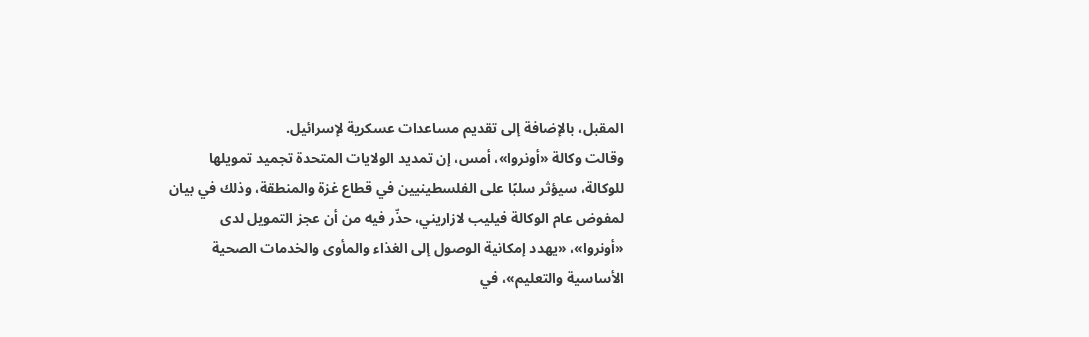المقبل، بالإضافة إلى تقديم مساعدات عسكرية لإسرائيل.
وقالت وكالة «أونروا»، أمس، إن تمديد الولايات المتحدة تجميد تمويلها للوكالة، سيؤثر سلبًا على الفلسطينيين في قطاع غزة والمنطقة، وذلك في بيان لمفوض عام الوكالة فيليب لازاريني، حذّر فيه من أن عجز التمويل لدى «أونروا»، «يهدد إمكانية الوصول إلى الغذاء والمأوى والخدمات الصحية الأساسية والتعليم»، في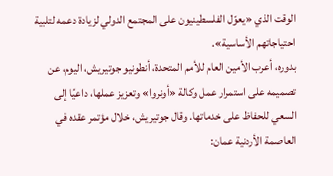الوقت الذي «يعوّل الفلسطينيون على المجتمع الدولي لزيادة دعمه لتلبية احتياجاتهم الأساسية».
بدوره، أعرب الأمين العام للأمم المتحدة، أنطونيو جوتيريش، اليوم، عن تصميمه على استمرار عمل وكالة «أونروا» وتعزيز عملها، داعيًا إلى السعي للحفاظ على خدماتها. وقال جوتيريش، خلال مؤتمر عقده في العاصمة الأردنية عمان: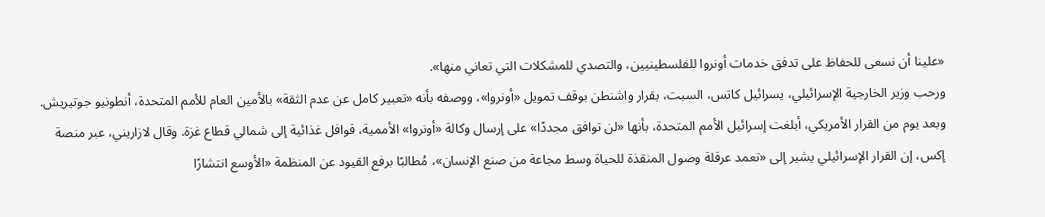«علينا أن نسعى للحفاظ على تدفق خدمات أونروا للفلسطينيين، والتصدي للمشكلات التي تعاني منها».
ورحب وزير الخارجية الإسرائيلي، يسرائيل كاتس، السبت، بقرار واشنطن بوقف تمويل «أونروا»، ووصفه بأنه «تعبير كامل عن عدم الثقة» بالأمين العام للأمم المتحدة، أنطونيو جوتيريش.
وبعد يوم من القرار الأمريكي، أبلغت إسرائيل الأمم المتحدة، بأنها «لن توافق مجددًا» على إرسال وكالة «أونروا» الأممية، قوافل غذائية إلى شمالي قطاع غزة. وقال لازاريني، عبر منصة إكس، إن القرار الإسرائيلي يشير إلى «تعمد عرقلة وصول المنقذة للحياة وسط مجاعة من صنع الإنسان»، مُطالبًا برفع القيود عن المنظمة «الأوسع انتشارًا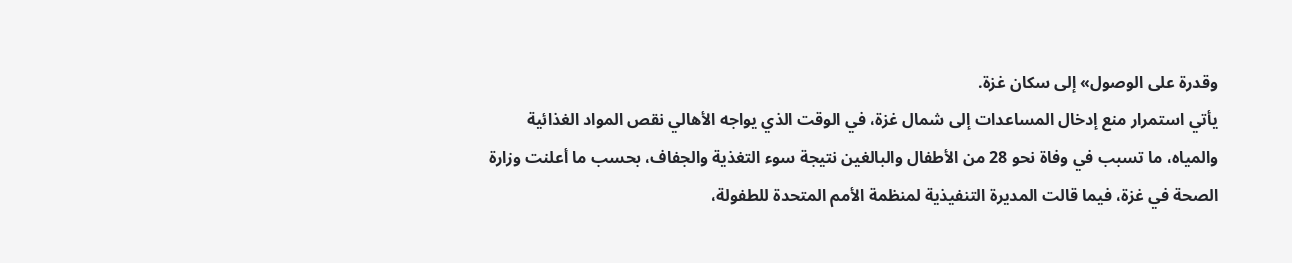وقدرة على الوصول» إلى سكان غزة.
يأتي استمرار منع إدخال المساعدات إلى شمال غزة، في الوقت الذي يواجه الأهالي نقص المواد الغذائية والمياه، ما تسبب في وفاة نحو 28 من الأطفال والبالغين نتيجة سوء التغذية والجفاف، بحسب ما أعلنت وزارة الصحة في غزة، فيما قالت المديرة التنفيذية لمنظمة الأمم المتحدة للطفولة،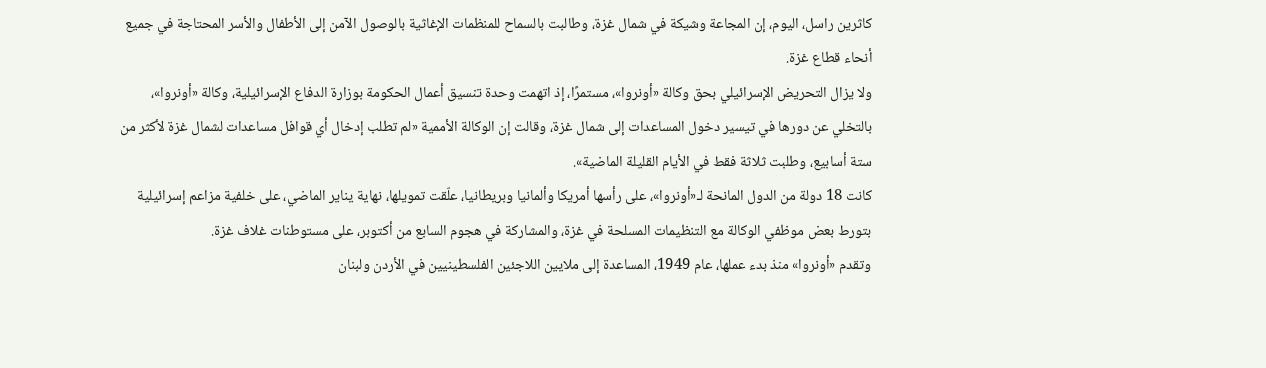كاثرين راسل، اليوم، إن المجاعة وشيكة في شمال غزة، وطالبت بالسماح للمنظمات الإغاثية بالوصول الآمن إلى الأطفال والأسر المحتاجة في جميع أنحاء قطاع غزة.
ولا يزال التحريض الإسرائيلي بحق وكالة «أونروا»، مستمرًا، إذ اتهمت وحدة تنسيق أعمال الحكومة بوزارة الدفاع الإسرائيلية، وكالة «أونروا»، بالتخلي عن دورها في تيسير دخول المساعدات إلى شمال غزة، وقالت إن الوكالة الأممية «لم تطلب إدخال أي قوافل مساعدات لشمال غزة لأكثر من ستة أسابيع، وطلبت ثلاثة فقط في الأيام القليلة الماضية».
كانت 18 دولة من الدول المانحة لـ«أونروا»، على رأسها أمريكا وألمانيا وبريطانيا، علّقت تمويلها، نهاية يناير الماضي، على خلفية مزاعم إسرائيلية بتورط بعض موظفي الوكالة مع التنظيمات المسلحة في غزة، والمشاركة في هجوم السابع من أكتوبر، على مستوطنات غلاف غزة.
وتقدم «أونروا» منذ بدء عملها، عام 1949، المساعدة إلى ملايين اللاجئين الفلسطينيين في الأردن ولبنان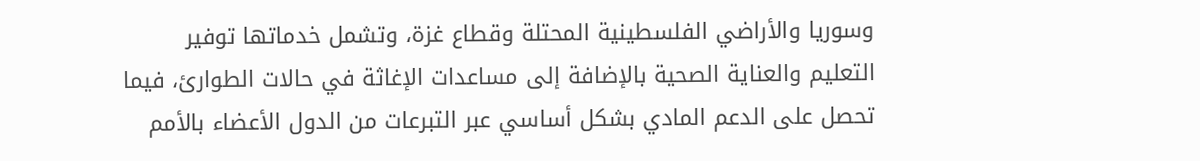وسوريا والأراضي الفلسطينية المحتلة وقطاع غزة، وتشمل خدماتها توفير التعليم والعناية الصحية بالإضافة إلى مساعدات الإغاثة في حالات الطوارئ، فيما تحصل على الدعم المادي بشكل أساسي عبر التبرعات من الدول الأعضاء بالأمم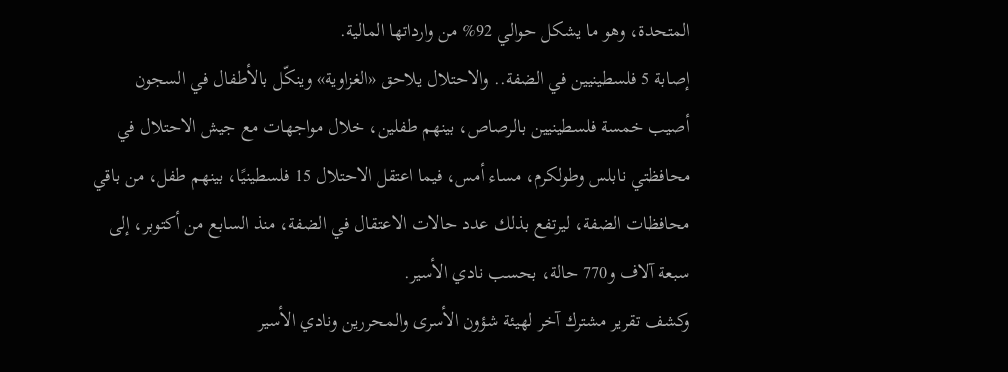المتحدة، وهو ما يشكل حوالي 92% من وارداتها المالية.
إصابة 5 فلسطينيين في الضفة.. والاحتلال يلاحق «الغزاوية» وينكّل بالأطفال في السجون
أصيب خمسة فلسطينيين بالرصاص، بينهم طفلين، خلال مواجهات مع جيش الاحتلال في محافظتي نابلس وطولكرم، مساء أمس، فيما اعتقل الاحتلال 15 فلسطينيًا، بينهم طفل، من باقي محافظات الضفة، ليرتفع بذلك عدد حالات الاعتقال في الضفة، منذ السابع من أكتوبر، إلى سبعة آلاف و770 حالة، بحسب نادي الأسير.
وكشف تقرير مشترك آخر لهيئة شؤون الأسرى والمحررين ونادي الأسير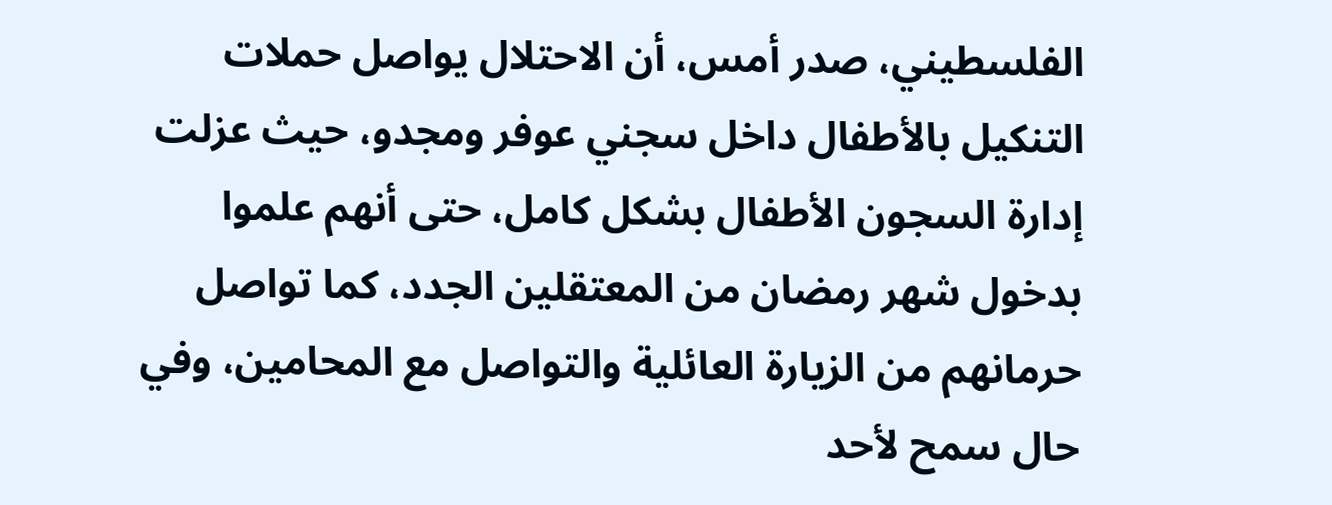الفلسطيني، صدر أمس، أن الاحتلال يواصل حملات التنكيل بالأطفال داخل سجني عوفر ومجدو، حيث عزلت إدارة السجون الأطفال بشكل كامل، حتى أنهم علموا بدخول شهر رمضان من المعتقلين الجدد، كما تواصل حرمانهم من الزيارة العائلية والتواصل مع المحامين، وفي حال سمح لأحد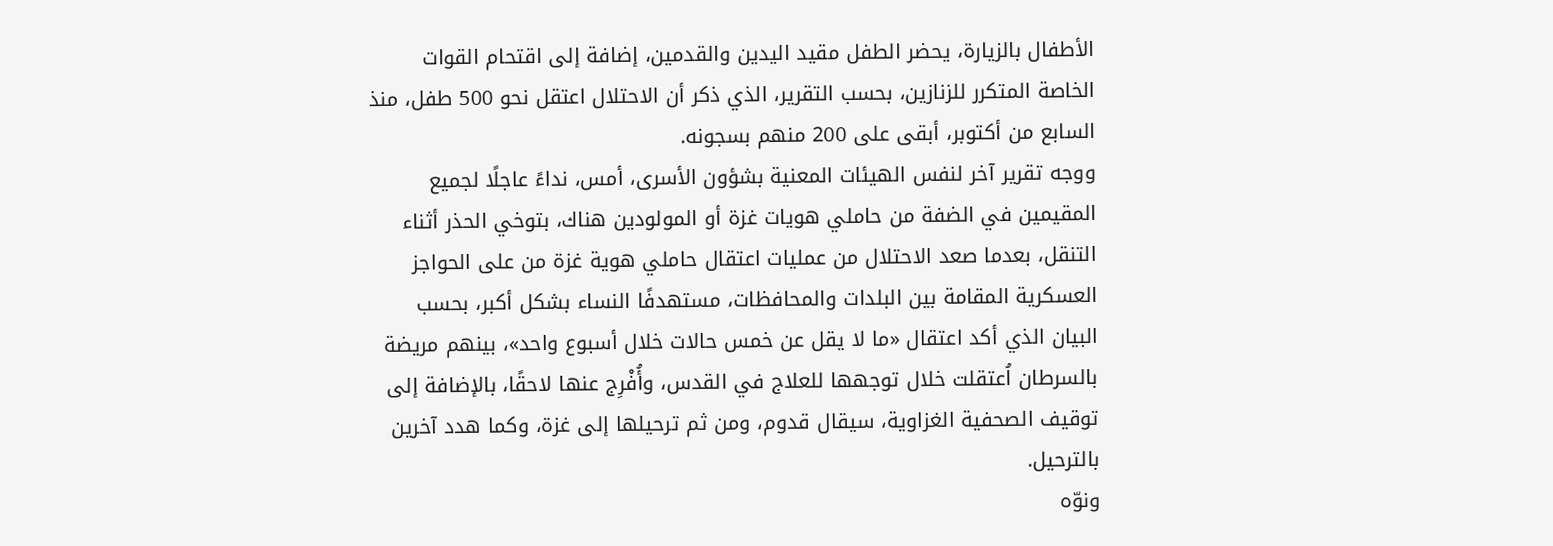الأطفال بالزيارة، يحضر الطفل مقيد اليدين والقدمين، إضافة إلى اقتحام القوات الخاصة المتكرر للزنازين، بحسب التقرير، الذي ذكر أن الاحتلال اعتقل نحو 500 طفل، منذ السابع من أكتوبر، أبقى على 200 منهم بسجونه.
ووجه تقرير آخر لنفس الهيئات المعنية بشؤون الأسرى، أمس، نداءً عاجلًا لجميع المقيمين في الضفة من حاملي هويات غزة أو المولودين هناك، بتوخي الحذر أثناء التنقل، بعدما صعد الاحتلال من عمليات اعتقال حاملي هوية غزة من على الحواجز العسكرية المقامة بين البلدات والمحافظات، مستهدفًا النساء بشكل أكبر، بحسب البيان الذي أكد اعتقال «ما لا يقل عن خمس حالات خلال أسبوع واحد»، بينهم مريضة بالسرطان اُعتقلت خلال توجهها للعلاج في القدس، وأُفْرِج عنها لاحقًا، بالإضافة إلى توقيف الصحفية الغزاوية، سيقال قدوم، ومن ثم ترحيلها إلى غزة، وكما هدد آخرين بالترحيل.
ونوّه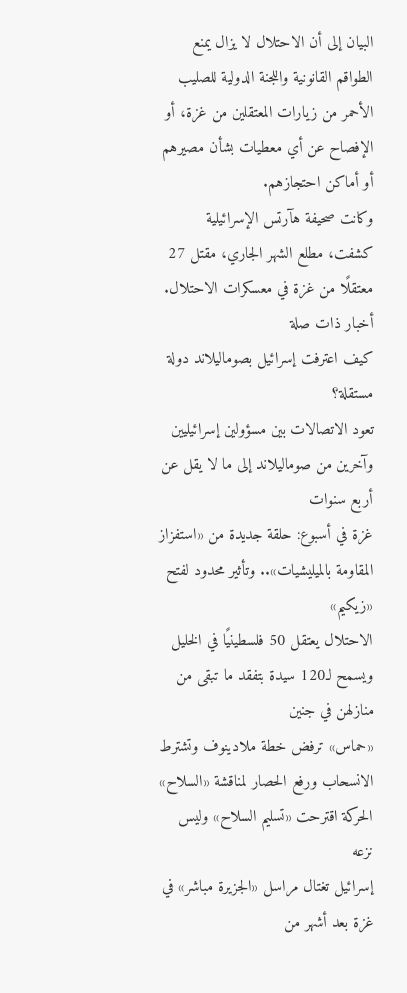البيان إلى أن الاحتلال لا يزال يمنع الطواقم القانونية واللجنة الدولية للصليب الأحمر من زيارات المعتقلين من غزة، أو الإفصاح عن أي معطيات بشأن مصيرهم أو أماكن احتجازهم.
وكانت صحيفة هآرتس الإسرائيلية كشفت، مطلع الشهر الجاري، مقتل 27 معتقلًا من غزة في معسكرات الاحتلال.
أخبار ذات صلة
كيف اعترفت إسرائيل بصوماليلاند دولة مستقلة؟
تعود الاتصالات بين مسؤولين إسرائيليين وآخرين من صوماليلاند إلى ما لا يقل عن أربع سنوات
غزة في أسبوع: حلقة جديدة من «استفزاز المقاومة بالميليشيات».. وتأثير محدود لفتح «زيكيم»
الاحتلال يعتقل 50 فلسطينيًا في الخليل ويسمح لـ120 سيدة بتفقد ما تبقى من منازلهن في جنين
«حماس» ترفض خطة ملادينوف وتشترط الانسحاب ورفع الحصار لمناقشة «السلاح»
الحركة اقترحت «تسليم السلاح» وليس نزعه
إسرائيل تغتال مراسل «الجزيرة مباشر» في غزة بعد أشهر من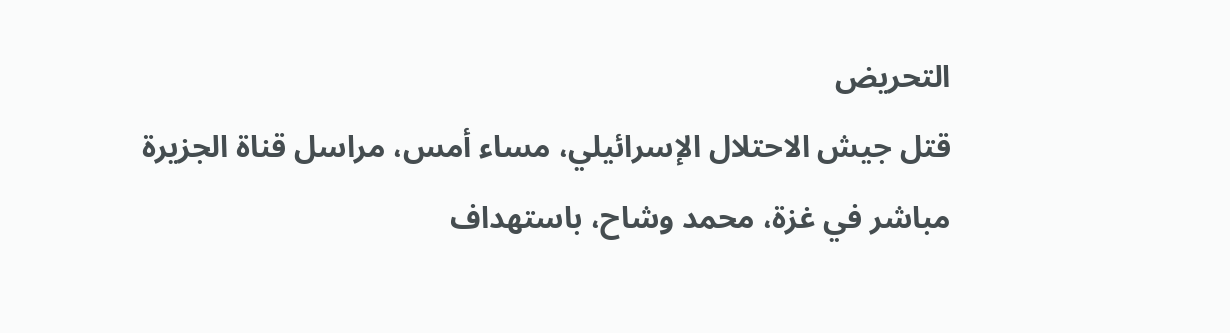التحريض
قتل جيش الاحتلال الإسرائيلي، مساء أمس، مراسل قناة الجزيرة مباشر في غزة، محمد وشاح، باستهداف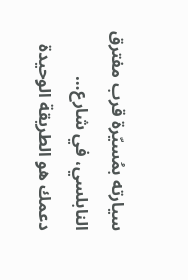سيارته بمُسيّرة قرب مفترق النابلسي، في شارع…
دعمك هو الطريقة الوحيدة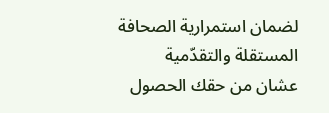لضمان استمرارية الصحافة المستقلة والتقدّمية
عشان من حقك الحصول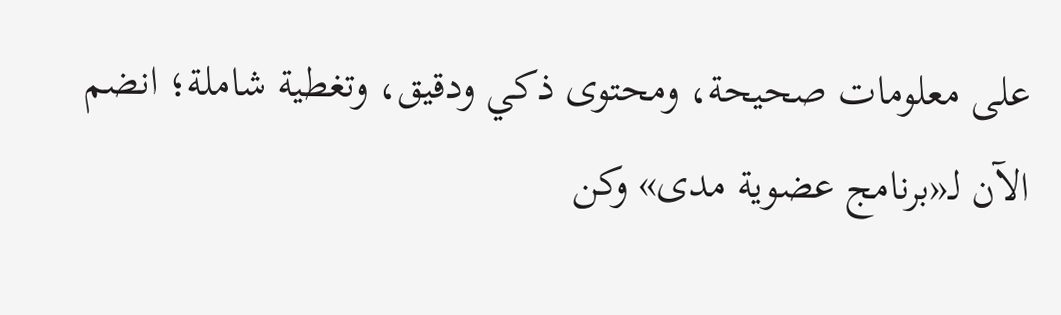على معلومات صحيحة، ومحتوى ذكي ودقيق، وتغطية شاملة؛ انضم الآن لـ«برنامج عضوية مدى» وكن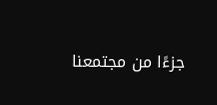جزءًا من مجتمعنا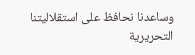وساعدنا نحافظ على استقلاليتنا التحريرية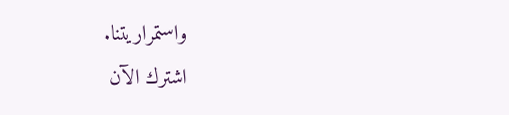واستمراريتنا.
اشترك الآن